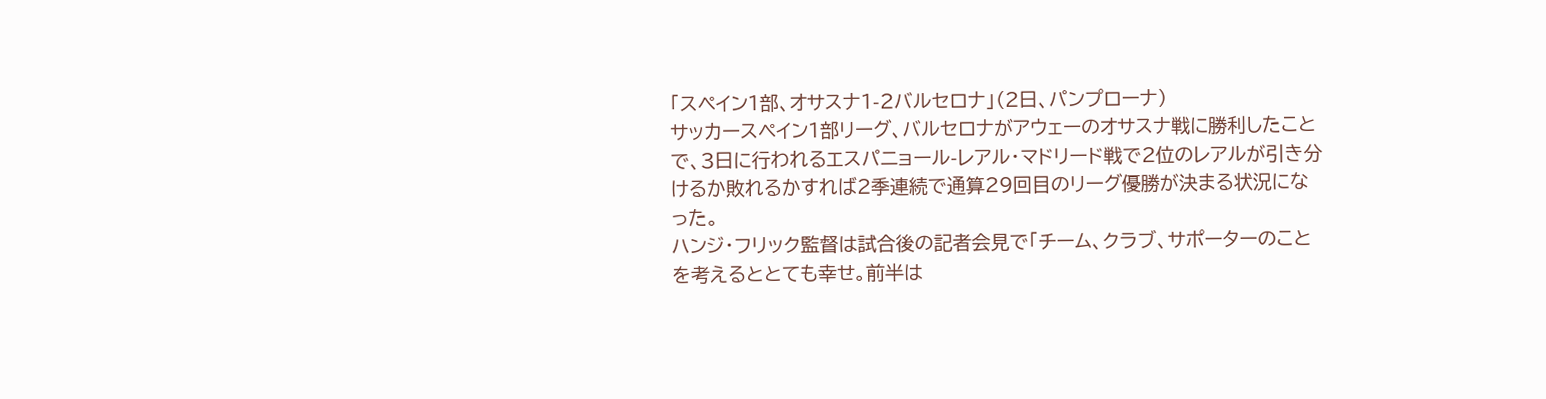「スペイン1部、オサスナ1-2バルセロナ」(2日、パンプローナ)
サッカースペイン1部リーグ、バルセロナがアウェーのオサスナ戦に勝利したことで、3日に行われるエスパニョール-レアル・マドリード戦で2位のレアルが引き分けるか敗れるかすれば2季連続で通算29回目のリーグ優勝が決まる状況になった。
ハンジ・フリック監督は試合後の記者会見で「チーム、クラブ、サポーターのことを考えるととても幸せ。前半は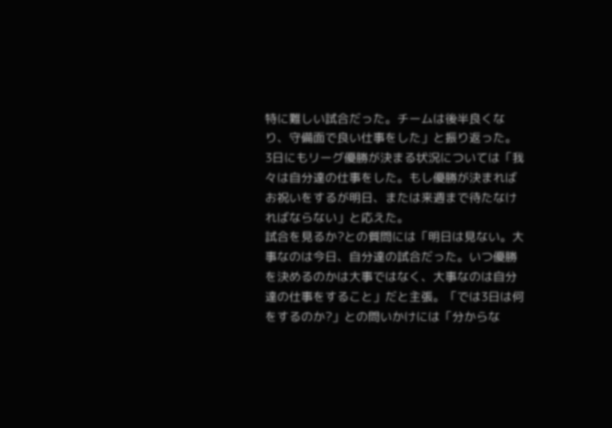特に難しい試合だった。チームは後半良くなり、守備面で良い仕事をした」と振り返った。
3日にもリーグ優勝が決まる状況については「我々は自分達の仕事をした。もし優勝が決まればお祝いをするが明日、または来週まで待たなければならない」と応えた。
試合を見るか?との質問には「明日は見ない。大事なのは今日、自分達の試合だった。いつ優勝を決めるのかは大事ではなく、大事なのは自分達の仕事をすること」だと主張。「では3日は何をするのか?」との問いかけには「分からな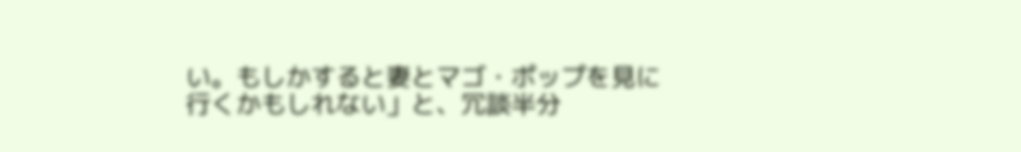い。もしかすると妻とマゴ・ポップを見に行くかもしれない」と、冗談半分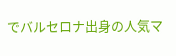でバルセロナ出身の人気マ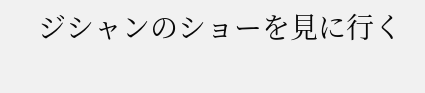ジシャンのショーを見に行く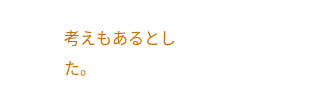考えもあるとした。